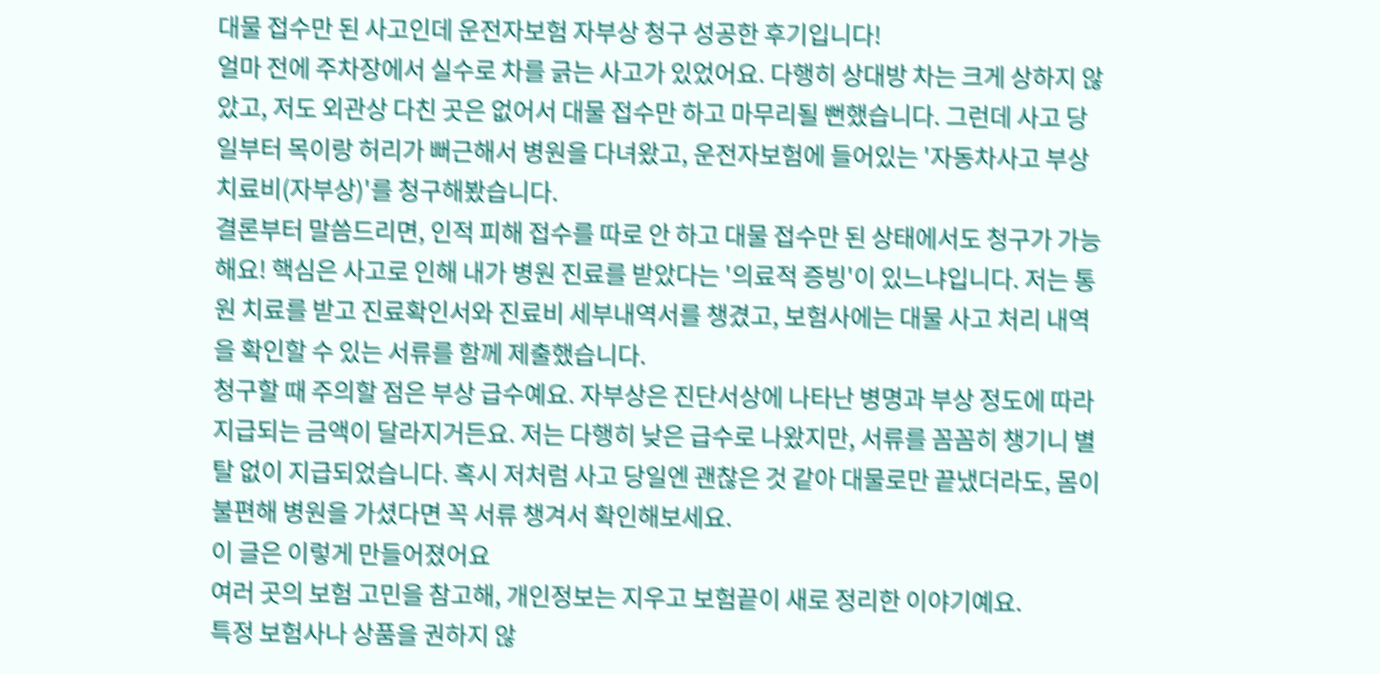대물 접수만 된 사고인데 운전자보험 자부상 청구 성공한 후기입니다!
얼마 전에 주차장에서 실수로 차를 긁는 사고가 있었어요. 다행히 상대방 차는 크게 상하지 않았고, 저도 외관상 다친 곳은 없어서 대물 접수만 하고 마무리될 뻔했습니다. 그런데 사고 당일부터 목이랑 허리가 뻐근해서 병원을 다녀왔고, 운전자보험에 들어있는 '자동차사고 부상치료비(자부상)'를 청구해봤습니다.
결론부터 말씀드리면, 인적 피해 접수를 따로 안 하고 대물 접수만 된 상태에서도 청구가 가능해요! 핵심은 사고로 인해 내가 병원 진료를 받았다는 '의료적 증빙'이 있느냐입니다. 저는 통원 치료를 받고 진료확인서와 진료비 세부내역서를 챙겼고, 보험사에는 대물 사고 처리 내역을 확인할 수 있는 서류를 함께 제출했습니다.
청구할 때 주의할 점은 부상 급수예요. 자부상은 진단서상에 나타난 병명과 부상 정도에 따라 지급되는 금액이 달라지거든요. 저는 다행히 낮은 급수로 나왔지만, 서류를 꼼꼼히 챙기니 별 탈 없이 지급되었습니다. 혹시 저처럼 사고 당일엔 괜찮은 것 같아 대물로만 끝냈더라도, 몸이 불편해 병원을 가셨다면 꼭 서류 챙겨서 확인해보세요.
이 글은 이렇게 만들어졌어요
여러 곳의 보험 고민을 참고해, 개인정보는 지우고 보험끝이 새로 정리한 이야기예요.
특정 보험사나 상품을 권하지 않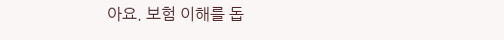아요. 보험 이해를 돕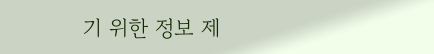기 위한 정보 제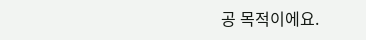공 목적이에요.